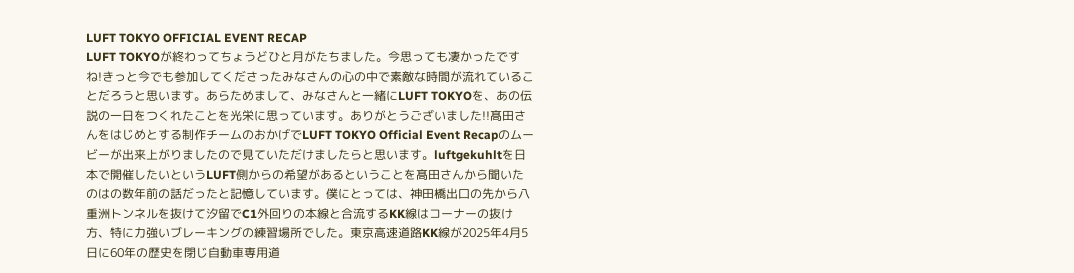LUFT TOKYO OFFICIAL EVENT RECAP
LUFT TOKYOが終わってちょうどひと月がたちました。今思っても凄かったですね!きっと今でも参加してくださったみなさんの心の中で素敵な時間が流れていることだろうと思います。あらためまして、みなさんと一緒にLUFT TOKYOを、あの伝説の一日をつくれたことを光栄に思っています。ありがとうございました!!髙田さんをはじめとする制作チームのおかげでLUFT TOKYO Official Event Recapのムービーが出来上がりましたので見ていただけましたらと思います。luftgekuhltを日本で開催したいというLUFT側からの希望があるということを髙田さんから聞いたのはの数年前の話だったと記憶しています。僕にとっては、神田橋出口の先から八重洲トンネルを抜けて汐留でC1外回りの本線と合流するKK線はコーナーの抜け方、特に力強いブレーキングの練習場所でした。東京高速道路KK線が2025年4月5日に60年の歴史を閉じ自動車専用道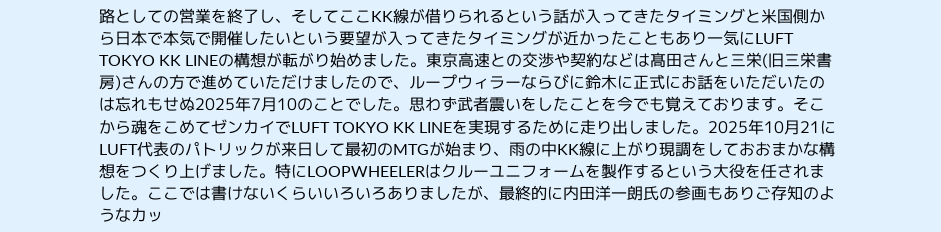路としての営業を終了し、そしてここKK線が借りられるという話が入ってきたタイミングと米国側から日本で本気で開催したいという要望が入ってきたタイミングが近かったこともあり一気にLUFT TOKYO KK LINEの構想が転がり始めました。東京高速との交渉や契約などは髙田さんと三栄(旧三栄書房)さんの方で進めていただけましたので、ループウィラーならびに鈴木に正式にお話をいただいたのは忘れもせぬ2025年7月10のことでした。思わず武者震いをしたことを今でも覚えております。そこから魂をこめてゼンカイでLUFT TOKYO KK LINEを実現するために走り出しました。2025年10月21にLUFT代表のパトリックが来日して最初のMTGが始まり、雨の中KK線に上がり現調をしておおまかな構想をつくり上げました。特にLOOPWHEELERはクルーユニフォームを製作するという大役を任されました。ここでは書けないくらいいろいろありましたが、最終的に内田洋一朗氏の参画もありご存知のようなカッ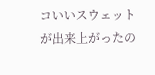コいいスウェットが出来上がったの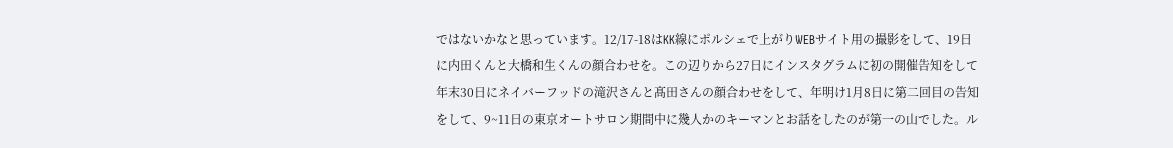ではないかなと思っています。12/17-18はKK線にポルシェで上がりWEBサイト用の撮影をして、19日に内田くんと大橋和生くんの顔合わせを。この辺りから27日にインスタグラムに初の開催告知をして年末30日にネイバーフッドの滝沢さんと髙田さんの顔合わせをして、年明け1月8日に第二回目の告知をして、9~11日の東京オートサロン期間中に幾人かのキーマンとお話をしたのが第一の山でした。ル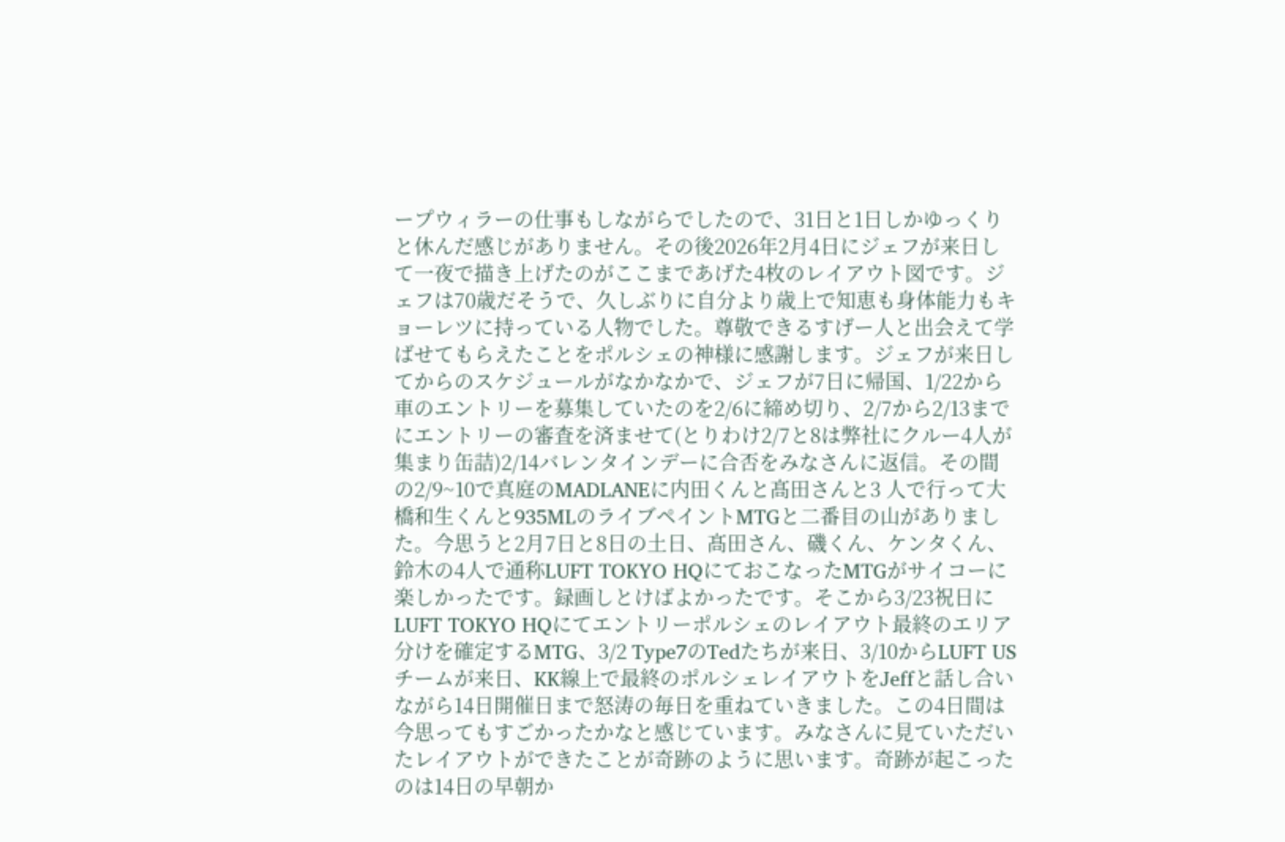ープウィラーの仕事もしながらでしたので、31日と1日しかゆっくりと休んだ感じがありません。その後2026年2月4日にジェフが来日して一夜で描き上げたのがここまであげた4枚のレイアウト図です。ジェフは70歳だそうで、久しぶりに自分より歳上で知恵も身体能力もキョーレツに持っている人物でした。尊敬できるすげー人と出会えて学ばせてもらえたことをポルシェの神様に感謝します。ジェフが来日してからのスケジュールがなかなかで、ジェフが7日に帰国、1/22から車のエントリーを募集していたのを2/6に締め切り、2/7から2/13までにエントリーの審査を済ませて(とりわけ2/7と8は弊社にクルー4人が集まり缶詰)2/14バレンタインデーに合否をみなさんに返信。その間の2/9~10で真庭のMADLANEに内田くんと髙田さんと3 人で行って大橋和生くんと935MLのライブペイントMTGと二番目の山がありました。今思うと2月7日と8日の土日、髙田さん、磯くん、ケンタくん、鈴木の4人で通称LUFT TOKYO HQにておこなったMTGがサイコーに楽しかったです。録画しとけばよかったです。そこから3/23祝日にLUFT TOKYO HQにてエントリーポルシェのレイアウト最終のエリア分けを確定するMTG、3/2 Type7のTedたちが来日、3/10からLUFT USチームが来日、KK線上で最終のポルシェレイアウトをJeffと話し合いながら14日開催日まで怒涛の毎日を重ねていきました。この4日間は今思ってもすごかったかなと感じています。みなさんに見ていただいたレイアウトができたことが奇跡のように思います。奇跡が起こったのは14日の早朝か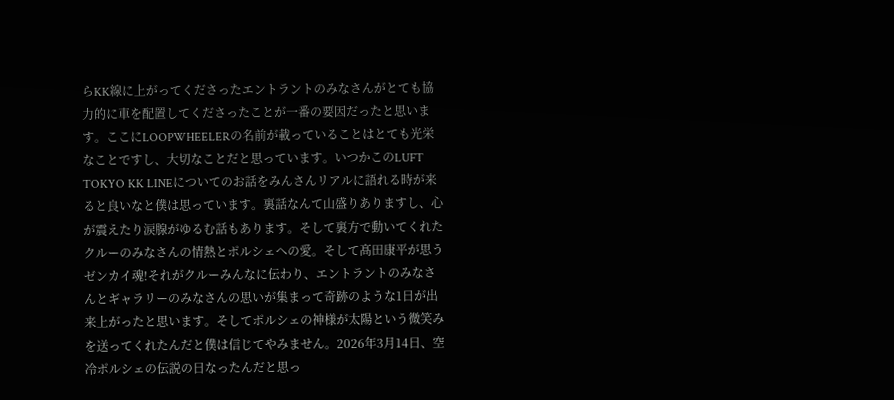らKK線に上がってくださったエントラントのみなさんがとても協力的に車を配置してくださったことが一番の要因だったと思います。ここにLOOPWHEELERの名前が載っていることはとても光栄なことですし、大切なことだと思っています。いつかこのLUFT TOKYO KK LINEについてのお話をみんさんリアルに語れる時が来ると良いなと僕は思っています。裏話なんて山盛りありますし、心が震えたり涙腺がゆるむ話もあります。そして裏方で動いてくれたクルーのみなさんの情熱とポルシェへの愛。そして髙田康平が思うゼンカイ魂!それがクルーみんなに伝わり、エントラントのみなさんとギャラリーのみなさんの思いが集まって奇跡のような1日が出来上がったと思います。そしてポルシェの神様が太陽という微笑みを送ってくれたんだと僕は信じてやみません。2026年3月14日、空冷ポルシェの伝説の日なったんだと思っ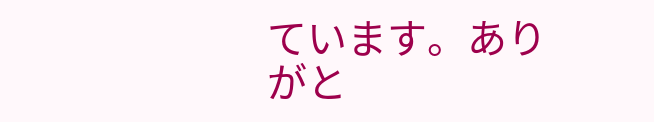ています。ありがと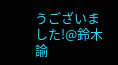うございました!@鈴木諭